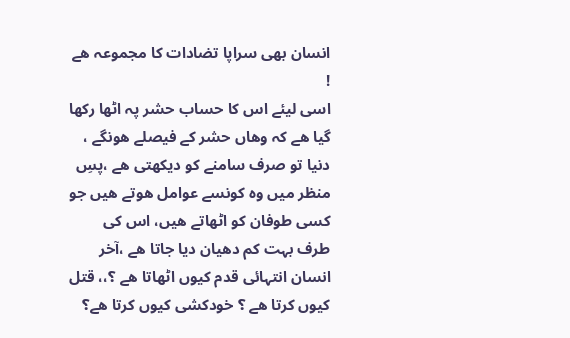انسان بھی سراپا تضادات کا مجموعہ ھے !
اسی لیئے اس کا حساب حشر پہ اٹھا رکھا گیا ھے کہ وھاں حشر کے فیصلے ھونگے ، دنیا تو صرف سامنے کو دیکھتی ھے ،پسِ منظر میں وہ کونسے عوامل ھوتے ھیں جو کسی طوفان کو اٹھاتے ھیں، اس کی طرف بہت کم دھیان دیا جاتا ھے ،آخر انسان انتہائی قدم کیوں اٹھاتا ھے ؟،، قتل کیوں کرتا ھے ؟ خودکشی کیوں کرتا ھے؟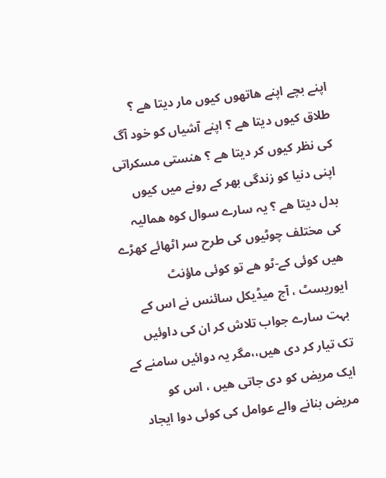اپنے بچے اپنے ھاتھوں کیوں مار دیتا ھے ؟ طلاق کیوں دیتا ھے ؟ اپنے آشیاں کو خود آگ کی نظر کیوں کر دیتا ھے ؟ ھنستی مسکراتی اپنی دنیا کو زندگی بھر کے رونے میں کیوں بدل دیتا ھے ؟ یہ سارے سوال کوہ ھمالیہ کی مختلف چوٹیوں کی طرح سر اٹھائے کھڑے ھیں کوئی کے-ٹو ھے تو کوئی ماؤنٹ ایوریسٹ ، آج میڈیکل سائنس نے اس کے بہت سارے جواب تلاش کر ان کی داوئیں تک تیار کر دی ھیں،،مگر یہ دوائیں سامنے کے ایک مریض کو دی جاتی ھیں ، اس کو مریض بنانے والے عوامل کی کوئی دوا ایجاد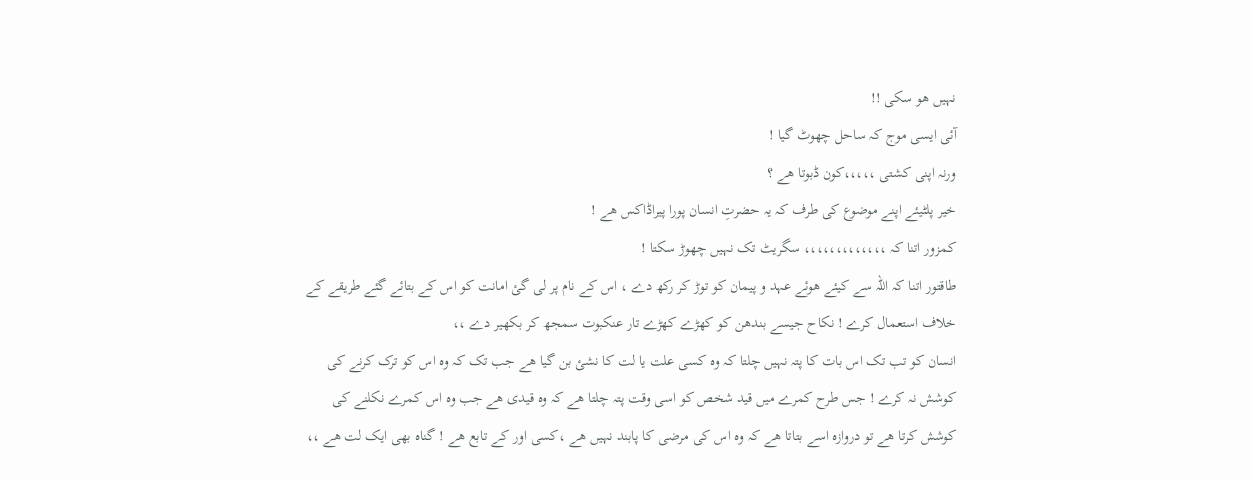نہیں ھو سکی !!
آئی ایسی موج کہ ساحل چھوٹ گیا !
ورنہ اپنی کشتی ،،،،،کون ڈبوتا ھے ؟
خیر پلٹیئے اپنے موضوع کی طرف کہ یہ حضرتِ انسان پورا پیراڈاکس ھے !
کمزور اتنا کہ ،،،،،،،،،،،،، سگریٹ تک نہیں چھوڑ سکتا !
طاقتور اتنا کہ اللہ سے کیئے ھوئے عہد و پیمان کو توڑ کر رکھ دے ، اس کے نام پر لی گئ امانت کو اس کے بتائے گئے طریقے کے خلاف استعمال کرے ! نکاح جیسے بندھن کو کھڑے کھڑے تار عنکبوت سمجھ کر بکھیر دے ،،
انسان کو تب تک اس بات کا پتہ نہیں چلتا کہ وہ کسی علت یا لت کا نشئ بن گیا ھے جب تک کہ وہ اس کو ترک کرنے کی کوشش نہ کرے ! جس طرح کمرے میں قید شخص کو اسی وقت پتہ چلتا ھے کہ وہ قیدی ھے جب وہ اس کمرے نکلنے کی کوشش کرتا ھے تو دروازہ اسے بتاتا ھے کہ وہ اس کی مرضی کا پابند نہیں ھے ،کسی اور کے تابع ھے ! گناہ بھی ایک لت ھے ،،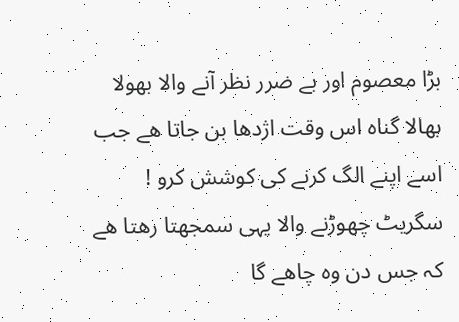بڑا معصوم اور بے ضرر نظر آنے والا بھولا بھالا گناہ اس وقت اژدھا بن جاتا ھے جب اسے اپنے الگ کرنے کی کوشش کرو ! سگریٹ چھوڑنے والا یہی سمجھتا رھتا ھے کہ جس دن وہ چاھے گا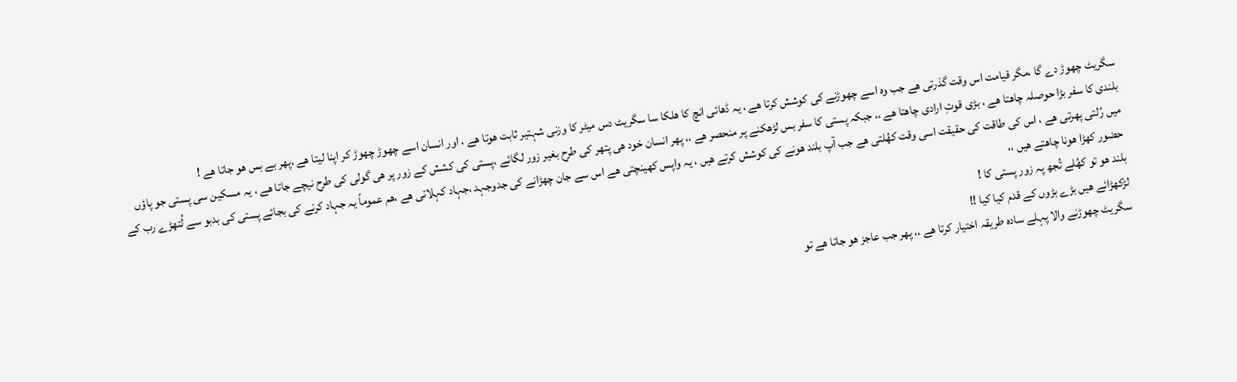سگریٹ چھوڑ دے گا ،مگر قیامت اس وقت گذرتی ھے جب وہ اسے چھوڑنے کی کوشش کرتا ھے ، یہ ڈھائی انچ کا ھلکا سا سگریٹ دس میٹر کا وزنی شہتیر ثابت ھوتا ھے ، اور انسان اسے چھوڑ چھوڑ کر اپنا لیتا ھے ،پھر بے بس ھو جاتا ھے !
بلندی کا سفر بڑا حوصلہ چاھتا ھے ، بڑی قوتِ ارادی چاھتا ھے ،، جبکہ پستی کا سفر بس لڑھکنے پر منحصر ھے ،، پھر انسان خود ھی پتھر کی طرح بغیر زور لگائے ،پستی کی کشش کے زور پر ھی گولی کی طرح نیچے جاتا ھے ، یہ مسکین سی پستی جو پاؤں میں رُلتی پھرتی ھے ، اس کی طاقت کی حقیقت اسی وقت کھُلتی ھے جب آپ بلند ھونے کی کوشش کرتے ھیں ، یہ واپس کھینچتی ھے اس سے جان چھڑانے کی جدوجہد ،جہاد کہلاتی ھے ،ھم عموماً یہ جہاد کرنے کی بجائے پستی کی بدبو سے لُتھڑے رب کے حضور کھڑا ھونا چاھتے ھیں ،،
بلند ھو تو کھُلے تُجھ پہ زور پستی کا !
لڑکھڑائے ھیں بڑے بڑوں کے قدم کیا کیا !!
سگریٹ چھوڑنے والا پہلے سادہ طریقہ اختیار کرتا ھے ،، پھر جب عاجز ھو جاتا ھے تو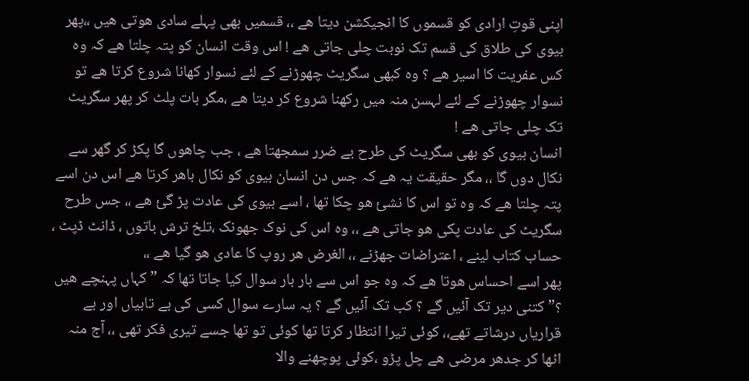اپنی قوتِ ارادی کو قسموں کا انجیکشن دیتا ھے ،، قسمیں بھی پہلے سادی ھوتی ھیں ،،پھر بیوی کی طلاق کی قسم تک نوبت چلی جاتی ھے ! اس وقت انسان کو پتہ چلتا ھے کہ وہ کس عفریت کا اسیر ھے ؟ وہ کبھی سگریٹ چھوڑنے کے لئے نسوار کھانا شروع کرتا ھے تو نسوار چھوڑنے کے لئے لہسن منہ میں رکھنا شروع کر دیتا ھے ،مگر بات پلٹ کر پھر سگریٹ تک چلی جاتی ھے !
انسان بیوی کو بھی سگریٹ کی طرح بے ضرر سمجھتا ھے ، جب چاھوں گا پکڑ کر گھر سے نکال دوں گا ،، مگر حقیقت یہ ھے کہ جس دن انسان بیوی کو نکال باھر کرتا ھے اس دن اسے پتہ چلتا ھے کہ وہ تو اس کا نشئ ھو چکا تھا ، اسے بیوی کی عادت پڑ گئ ھے ،، جس طرح سگریٹ کی عادت پکی ھو جاتی ھے ،، وہ اس کی نوک جھونک ،تلخ ترش باتوں ، ڈانٹ ڈپٹ ، حساب کتاب لینے ، اعتراضات جھڑنے ،، الغرض ھر روپ کا عادی ھو گیا ھے ،،
پھر اسے احساس ھوتا ھے کہ وہ جو اس سے بار بار سوال کیا جاتا تھا کہ ” کہاں پہنچے ھیں ؟” کتنی دیر تک آئیں گے ؟ کب تک آئیں گے ؟ یہ سارے سوال کسی کی بے تابیاں اور بے قراریاں درشاتے تھے،، کوئی تیرا انتظار کرتا تھا کوئی تو تھا جسے تیری فکر تھی ،، آج منہ اٹھا کر جدھر مرضی ھے چل پڑو ،کوئی پوچھنے والا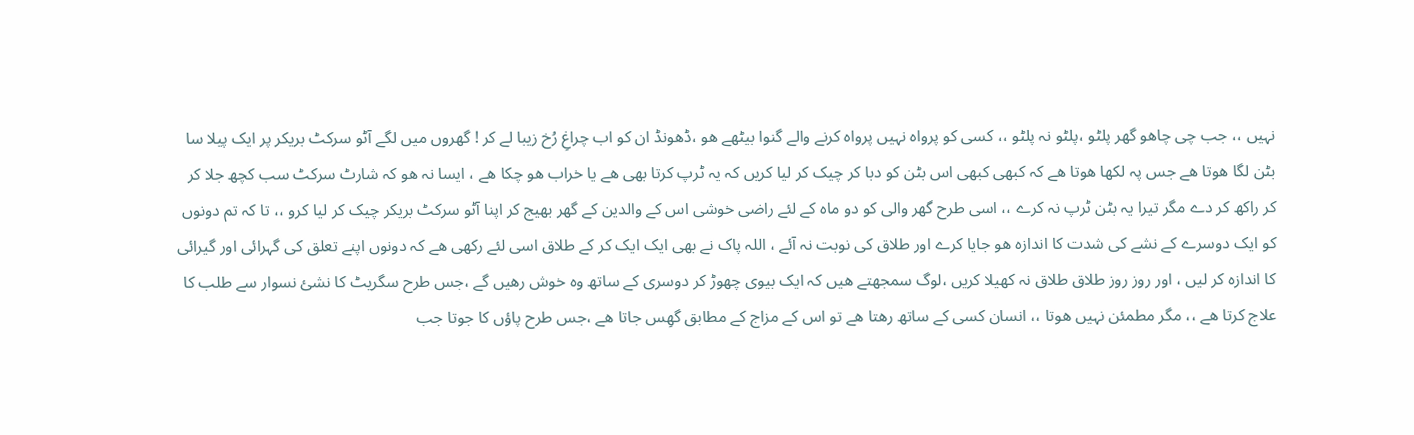نہیں ،، جب چی چاھو گھر پلٹو ،پلٹو نہ پلٹو ،، کسی کو پرواہ نہیں پرواہ کرنے والے گنوا بیٹھے ھو ،ڈھونڈ ان کو اب چراغِ رُخ زیبا لے کر ! گھروں میں لگے آٹو سرکٹ بریکر پر ایک پیلا سا بٹن لگا ھوتا ھے جس پہ لکھا ھوتا ھے کہ کبھی کبھی اس بٹن کو دبا کر چیک کر لیا کریں کہ یہ ٹرپ کرتا بھی ھے یا خراب ھو چکا ھے ، ایسا نہ ھو کہ شارٹ سرکٹ سب کچھ جلا کر کر راکھ کر دے مگر تیرا یہ بٹن ٹرپ نہ کرے ،، اسی طرح گھر والی کو دو ماہ کے لئے راضی خوشی اس کے والدین کے گھر بھیج کر اپنا آٹو سرکٹ بریکر چیک کر لیا کرو ،، تا کہ تم دونوں کو ایک دوسرے کے نشے کی شدت کا اندازہ ھو جایا کرے اور طلاق کی نوبت نہ آئے ، اللہ پاک نے بھی ایک ایک کر کے طلاق اسی لئے رکھی ھے کہ دونوں اپنے تعلق کی گہرائی اور گیرائی کا اندازہ کر لیں ، اور روز روز طلاق طلاق نہ کھیلا کریں ،لوگ سمجھتے ھیں کہ ایک بیوی چھوڑ کر دوسری کے ساتھ وہ خوش رھیں گے ،جس طرح سگریٹ کا نشئ نسوار سے طلب کا علاج کرتا ھے ،، مگر مطمئن نہیں ھوتا ،، انسان کسی کے ساتھ رھتا ھے تو اس کے مزاج کے مطابق گھِس جاتا ھے ،جس طرح پاؤں کا جوتا جب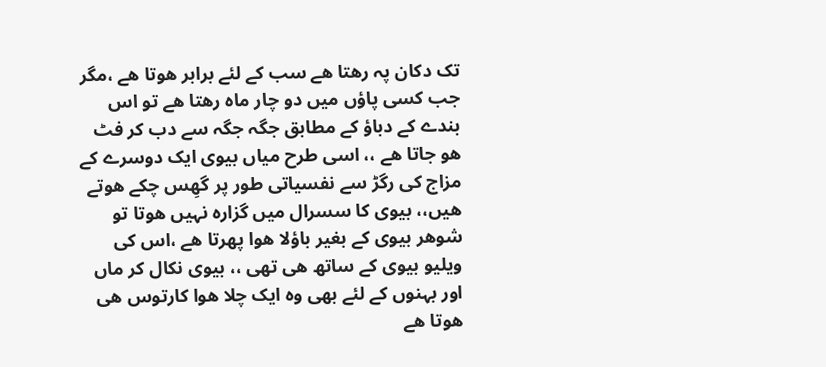تک دکان پہ رھتا ھے سب کے لئے برابر ھوتا ھے ،مگر جب کسی پاؤں میں دو چار ماہ رھتا ھے تو اس بندے کے دباؤ کے مطابق جگہ جگہ سے دب کر فٹ ھو جاتا ھے ،، اسی طرح میاں بیوی ایک دوسرے کے مزاج کی رگڑ سے نفسیاتی طور پر گھِس چکے ھوتے ھیں،، بیوی کا سسرال میں گزارہ نہیں ھوتا تو شوھر بیوی کے بغیر باؤلا ھوا پھرتا ھے ،اس کی ویلیو بیوی کے ساتھ ھی تھی ،، بیوی نکال کر ماں اور بہنوں کے لئے بھی وہ ایک چلا ھوا کارتوس ھی ھوتا ھے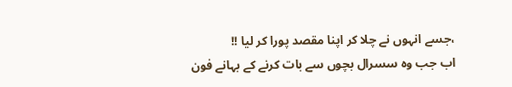،جسے انہوں نے چلا کر اپنا مقصد پورا کر لیا !!
اب جب وہ سسرال بچوں سے بات کرنے کے بہانے فون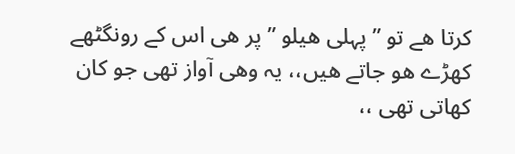کرتا ھے تو ” پہلی ھیلو ” پر ھی اس کے رونگٹھے کھڑے ھو جاتے ھیں،، یہ وھی آواز تھی جو کان کھاتی تھی ،،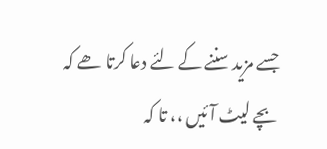جسے مزید سننے کے لئے دعا کرتا ھے کہ بچے لیٹ آئیں ،، تا کہ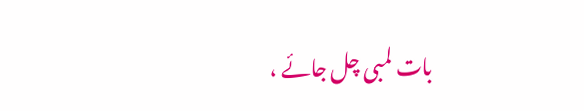بات لمبی چل جائے ،